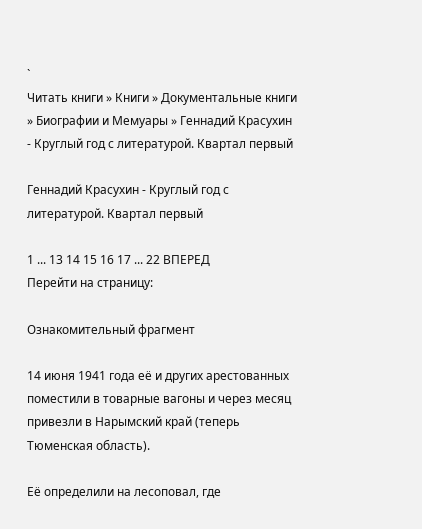`
Читать книги » Книги » Документальные книги » Биографии и Мемуары » Геннадий Красухин - Круглый год с литературой. Квартал первый

Геннадий Красухин - Круглый год с литературой. Квартал первый

1 ... 13 14 15 16 17 ... 22 ВПЕРЕД
Перейти на страницу:

Ознакомительный фрагмент

14 июня 1941 года её и других арестованных поместили в товарные вагоны и через месяц привезли в Нарымский край (теперь Тюменская область).

Её определили на лесоповал, где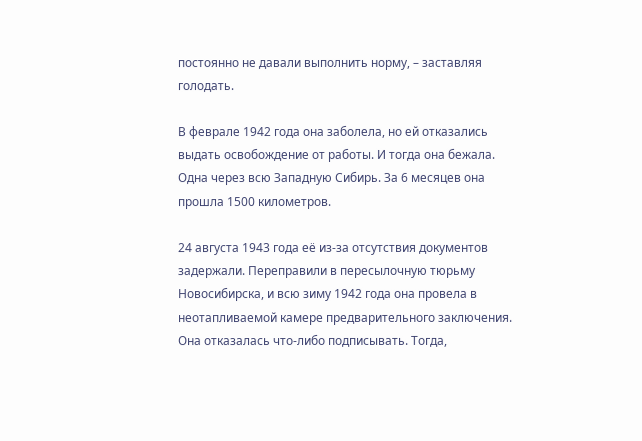постоянно не давали выполнить норму, – заставляя голодать.

В феврале 1942 года она заболела, но ей отказались выдать освобождение от работы. И тогда она бежала. Одна через всю Западную Сибирь. За 6 месяцев она прошла 1500 километров.

24 августа 1943 года её из-за отсутствия документов задержали. Переправили в пересылочную тюрьму Новосибирска, и всю зиму 1942 года она провела в неотапливаемой камере предварительного заключения. Она отказалась что-либо подписывать. Тогда,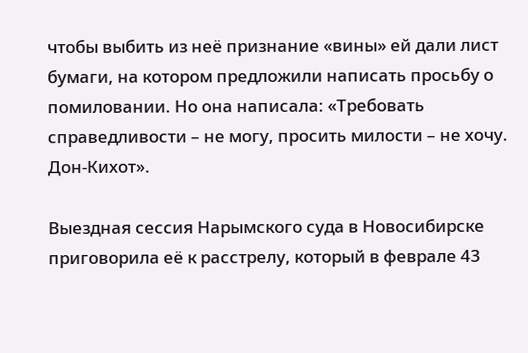чтобы выбить из неё признание «вины» ей дали лист бумаги, на котором предложили написать просьбу о помиловании. Но она написала: «Требовать справедливости – не могу, просить милости – не хочу. Дон-Кихот».

Выездная сессия Нарымского суда в Новосибирске приговорила её к расстрелу, который в феврале 43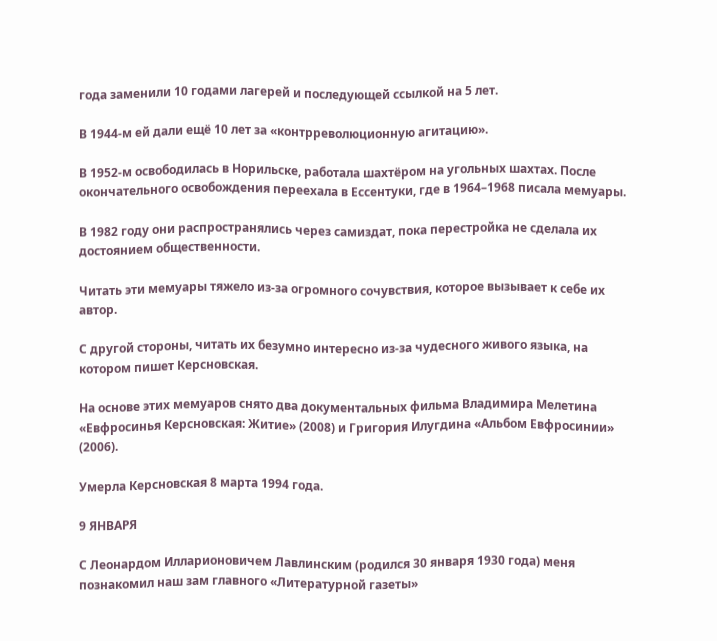года заменили 10 годами лагерей и последующей ссылкой на 5 лет.

В 1944-м ей дали ещё 10 лет за «контрреволюционную агитацию».

В 1952-м освободилась в Норильске, работала шахтёром на угольных шахтах. После окончательного освобождения переехала в Ессентуки, где в 1964–1968 писала мемуары.

В 1982 году они распространялись через самиздат, пока перестройка не сделала их достоянием общественности.

Читать эти мемуары тяжело из-за огромного сочувствия, которое вызывает к себе их автор.

С другой стороны, читать их безумно интересно из-за чудесного живого языка, на котором пишет Керсновская.

На основе этих мемуаров снято два документальных фильма Владимира Мелетина «Евфросинья Керсновская: Житие» (2008) и Григория Илугдина «Альбом Евфросинии» (2006).

Умерла Керсновская 8 марта 1994 года.

9 ЯНВАРЯ

С Леонардом Илларионовичем Лавлинским (родился 30 января 1930 года) меня познакомил наш зам главного «Литературной газеты»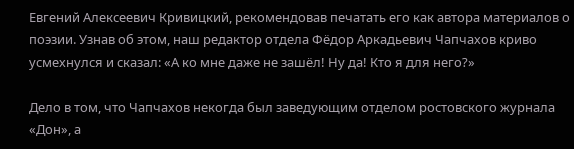Евгений Алексеевич Кривицкий, рекомендовав печатать его как автора материалов о поэзии. Узнав об этом, наш редактор отдела Фёдор Аркадьевич Чапчахов криво усмехнулся и сказал: «А ко мне даже не зашёл! Ну да! Кто я для него?»

Дело в том, что Чапчахов некогда был заведующим отделом ростовского журнала «Дон», а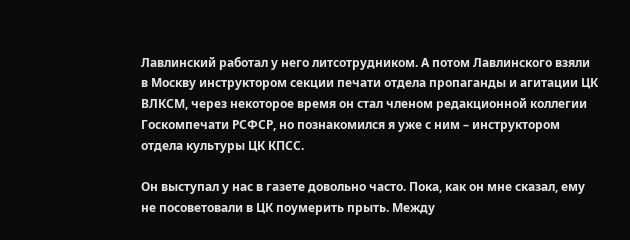Лавлинский работал у него литсотрудником. А потом Лавлинского взяли в Москву инструктором секции печати отдела пропаганды и агитации ЦК ВЛКСМ, через некоторое время он стал членом редакционной коллегии Госкомпечати РСФСР, но познакомился я уже с ним – инструктором отдела культуры ЦК КПСС.

Он выступал у нас в газете довольно часто. Пока, как он мне сказал, ему не посоветовали в ЦК поумерить прыть. Между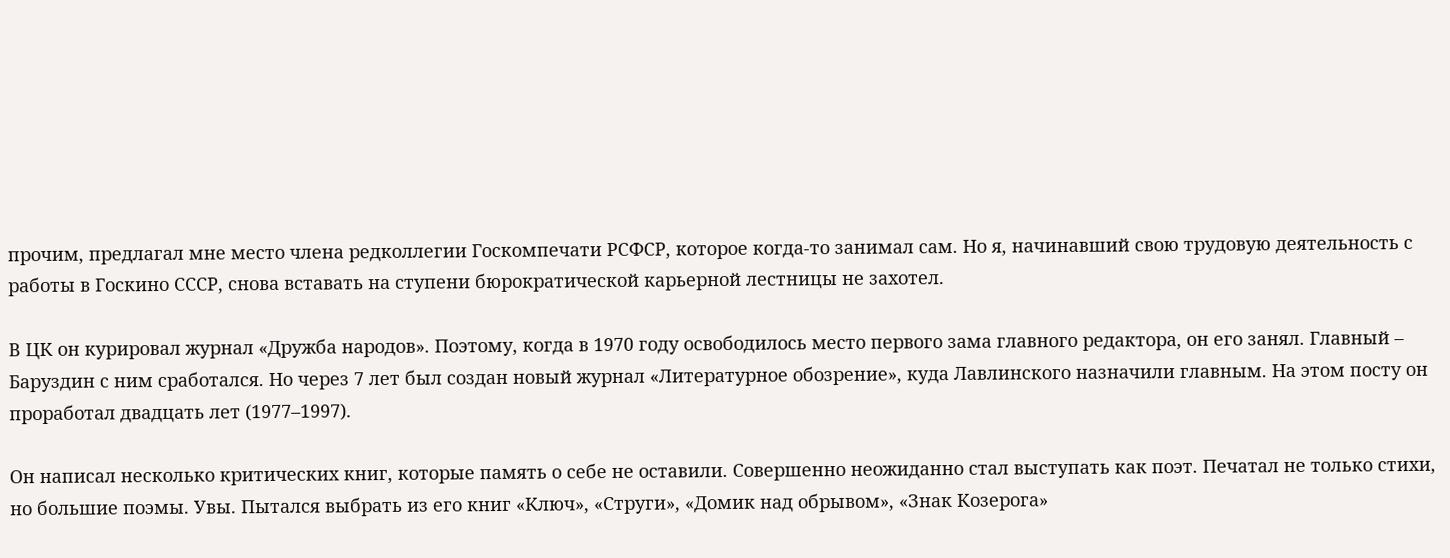прочим, предлагал мне место члена редколлегии Госкомпечати РСФСР, которое когда-то занимал сам. Но я, начинавший свою трудовую деятельность с работы в Госкино СССР, снова вставать на ступени бюрократической карьерной лестницы не захотел.

В ЦК он курировал журнал «Дружба народов». Поэтому, когда в 1970 году освободилось место первого зама главного редактора, он его занял. Главный – Баруздин с ним сработался. Но через 7 лет был создан новый журнал «Литературное обозрение», куда Лавлинского назначили главным. На этом посту он проработал двадцать лет (1977–1997).

Он написал несколько критических книг, которые память о себе не оставили. Совершенно неожиданно стал выступать как поэт. Печатал не только стихи, но большие поэмы. Увы. Пытался выбрать из его книг «Ключ», «Струги», «Домик над обрывом», «Знак Козерога»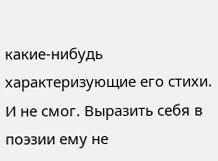какие-нибудь характеризующие его стихи. И не смог. Выразить себя в поэзии ему не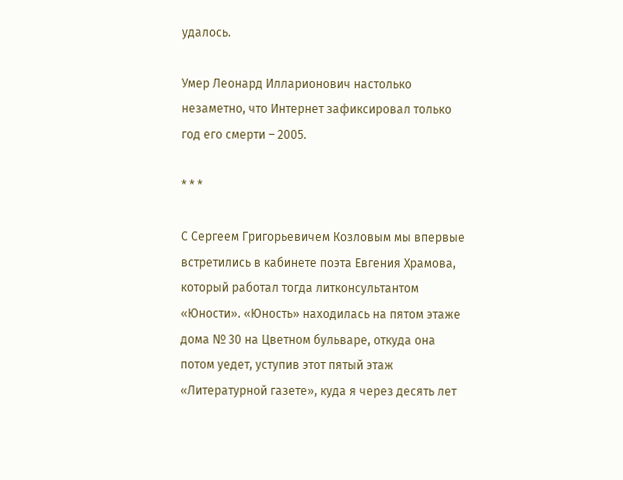удалось.

Умер Леонард Илларионович настолько незаметно, что Интернет зафиксировал только год его смерти – 2005.

* * *

С Сергеем Григорьевичем Козловым мы впервые встретились в кабинете поэта Евгения Храмова, который работал тогда литконсультантом «Юности». «Юность» находилась на пятом этаже дома № 30 на Цветном бульваре, откуда она потом уедет, уступив этот пятый этаж «Литературной газете», куда я через десять лет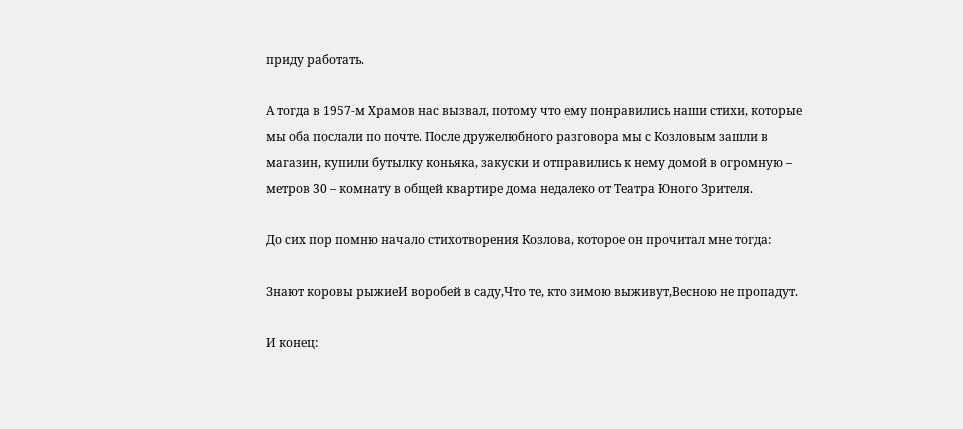приду работать.

А тогда в 1957-м Храмов нас вызвал, потому что ему понравились наши стихи, которые мы оба послали по почте. После дружелюбного разговора мы с Козловым зашли в магазин, купили бутылку коньяка, закуски и отправились к нему домой в огромную – метров 30 – комнату в общей квартире дома недалеко от Театра Юного Зрителя.

До сих пор помню начало стихотворения Козлова, которое он прочитал мне тогда:

Знают коровы рыжиеИ воробей в саду,Что те, кто зимою выживут,Весною не пропадут.

И конец: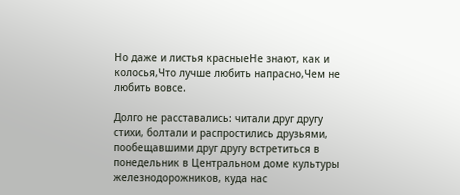Но даже и листья красныеНе знают, как и колосья,Что лучше любить напрасно,Чем не любить вовсе.

Долго не расставались: читали друг другу стихи, болтали и распростились друзьями, пообещавшими друг другу встретиться в понедельник в Центральном доме культуры железнодорожников, куда нас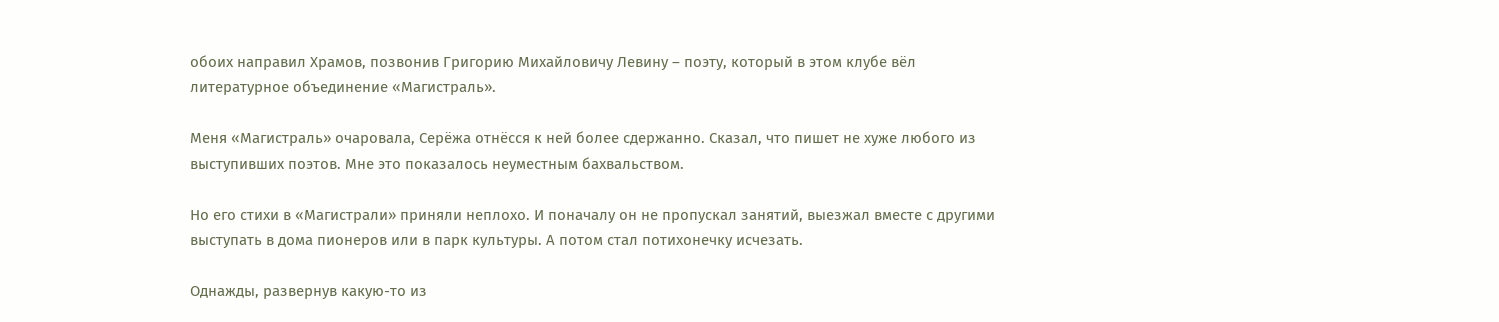обоих направил Храмов, позвонив Григорию Михайловичу Левину – поэту, который в этом клубе вёл литературное объединение «Магистраль».

Меня «Магистраль» очаровала, Серёжа отнёсся к ней более сдержанно. Сказал, что пишет не хуже любого из выступивших поэтов. Мне это показалось неуместным бахвальством.

Но его стихи в «Магистрали» приняли неплохо. И поначалу он не пропускал занятий, выезжал вместе с другими выступать в дома пионеров или в парк культуры. А потом стал потихонечку исчезать.

Однажды, развернув какую-то из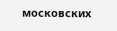московских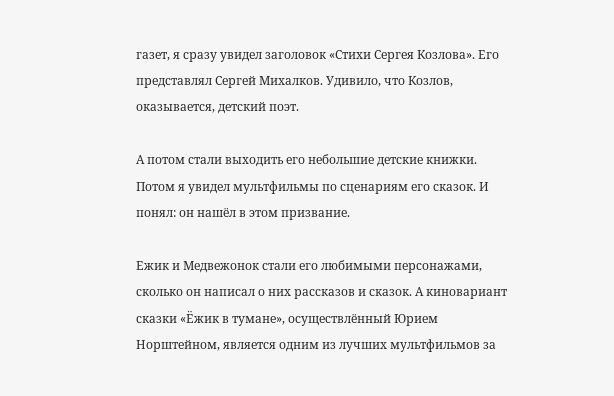газет, я сразу увидел заголовок «Стихи Сергея Козлова». Его представлял Сергей Михалков. Удивило, что Козлов, оказывается, детский поэт.

А потом стали выходить его небольшие детские книжки. Потом я увидел мультфильмы по сценариям его сказок. И понял: он нашёл в этом призвание.

Ежик и Медвежонок стали его любимыми персонажами, сколько он написал о них рассказов и сказок. А киновариант сказки «Ёжик в тумане», осуществлённый Юрием Норштейном, является одним из лучших мультфильмов за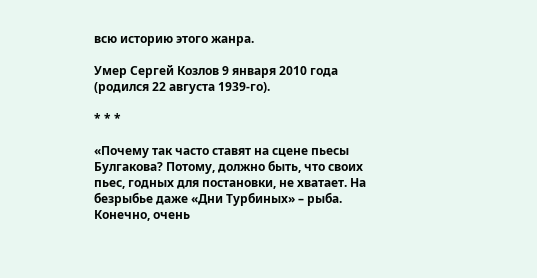всю историю этого жанра.

Умер Сергей Козлов 9 января 2010 года (родился 22 августа 1939-го).

* * *

«Почему так часто ставят на сцене пьесы Булгакова? Потому, должно быть, что своих пьес, годных для постановки, не хватает. На безрыбье даже «Дни Турбиных» – рыба. Конечно, очень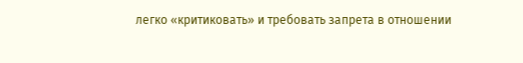легко «критиковать» и требовать запрета в отношении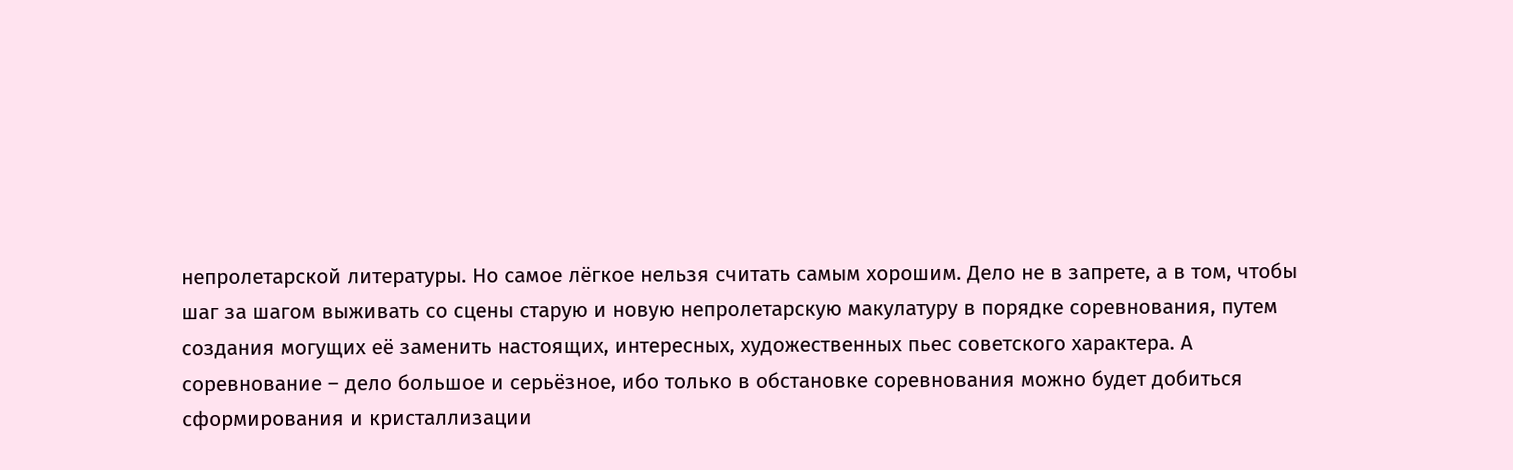непролетарской литературы. Но самое лёгкое нельзя считать самым хорошим. Дело не в запрете, а в том, чтобы шаг за шагом выживать со сцены старую и новую непролетарскую макулатуру в порядке соревнования, путем создания могущих её заменить настоящих, интересных, художественных пьес советского характера. А соревнование – дело большое и серьёзное, ибо только в обстановке соревнования можно будет добиться сформирования и кристаллизации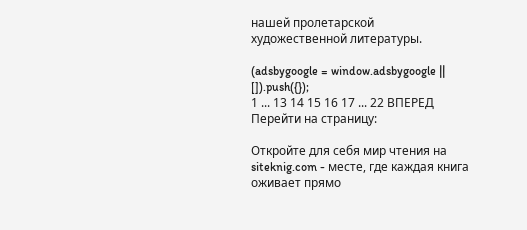нашей пролетарской художественной литературы.

(adsbygoogle = window.adsbygoogle || []).push({});
1 ... 13 14 15 16 17 ... 22 ВПЕРЕД
Перейти на страницу:

Откройте для себя мир чтения на siteknig.com - месте, где каждая книга оживает прямо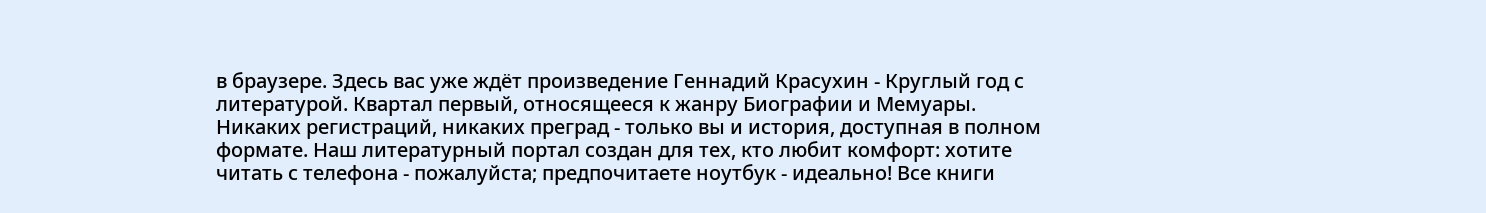в браузере. Здесь вас уже ждёт произведение Геннадий Красухин - Круглый год с литературой. Квартал первый, относящееся к жанру Биографии и Мемуары. Никаких регистраций, никаких преград - только вы и история, доступная в полном формате. Наш литературный портал создан для тех, кто любит комфорт: хотите читать с телефона - пожалуйста; предпочитаете ноутбук - идеально! Все книги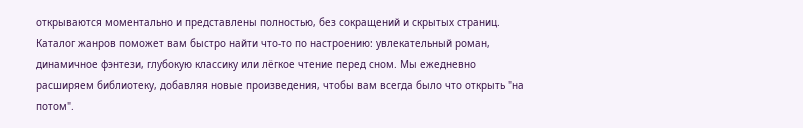открываются моментально и представлены полностью, без сокращений и скрытых страниц. Каталог жанров поможет вам быстро найти что-то по настроению: увлекательный роман, динамичное фэнтези, глубокую классику или лёгкое чтение перед сном. Мы ежедневно расширяем библиотеку, добавляя новые произведения, чтобы вам всегда было что открыть "на потом".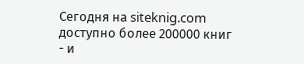Сегодня на siteknig.com доступно более 200000 книг - и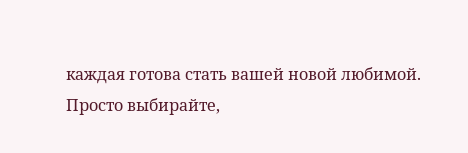каждая готова стать вашей новой любимой. Просто выбирайте,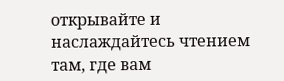открывайте и наслаждайтесь чтением там, где вам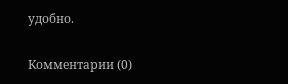удобно.

Комментарии (0)